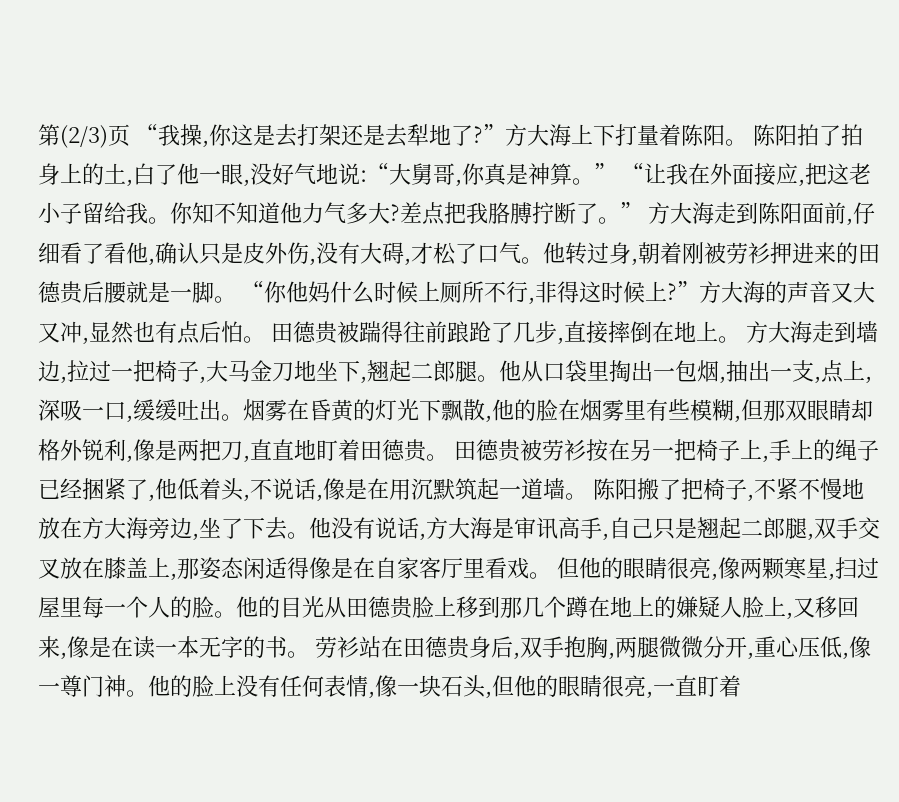第(2/3)页 “我操,你这是去打架还是去犁地了?”方大海上下打量着陈阳。 陈阳拍了拍身上的土,白了他一眼,没好气地说:“大舅哥,你真是神算。” “让我在外面接应,把这老小子留给我。你知不知道他力气多大?差点把我胳膊拧断了。” 方大海走到陈阳面前,仔细看了看他,确认只是皮外伤,没有大碍,才松了口气。他转过身,朝着刚被劳衫押进来的田德贵后腰就是一脚。 “你他妈什么时候上厕所不行,非得这时候上?”方大海的声音又大又冲,显然也有点后怕。 田德贵被踹得往前踉跄了几步,直接摔倒在地上。 方大海走到墙边,拉过一把椅子,大马金刀地坐下,翘起二郎腿。他从口袋里掏出一包烟,抽出一支,点上,深吸一口,缓缓吐出。烟雾在昏黄的灯光下飘散,他的脸在烟雾里有些模糊,但那双眼睛却格外锐利,像是两把刀,直直地盯着田德贵。 田德贵被劳衫按在另一把椅子上,手上的绳子已经捆紧了,他低着头,不说话,像是在用沉默筑起一道墙。 陈阳搬了把椅子,不紧不慢地放在方大海旁边,坐了下去。他没有说话,方大海是审讯高手,自己只是翘起二郎腿,双手交叉放在膝盖上,那姿态闲适得像是在自家客厅里看戏。 但他的眼睛很亮,像两颗寒星,扫过屋里每一个人的脸。他的目光从田德贵脸上移到那几个蹲在地上的嫌疑人脸上,又移回来,像是在读一本无字的书。 劳衫站在田德贵身后,双手抱胸,两腿微微分开,重心压低,像一尊门神。他的脸上没有任何表情,像一块石头,但他的眼睛很亮,一直盯着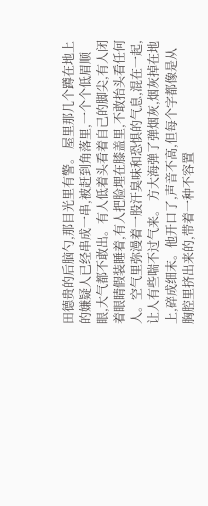田德贵的后脑勺,那目光里有警。 屋里那几个蹲在地上的嫌疑人已经串成一串,被赶到角落里,一个个低眉顺眼,大气都不敢出。有人低着头看着自己的脚尖,有人闭着眼睛假装睡着,有人把脸埋在膝盖里,不敢抬头看任何人。空气里弥漫着一股汗臭味和恐惧的气息,混在一起,让人有些喘不过气来。 方大海弹了弹烟灰,烟灰掉在地上,碎成细末。他开口了,声音不高,但每个字都像是从胸腔里挤出来的,带着一种不容置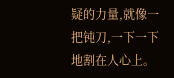疑的力量,就像一把钝刀,一下一下地割在人心上。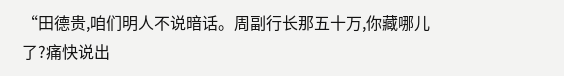“田德贵,咱们明人不说暗话。周副行长那五十万,你藏哪儿了?痛快说出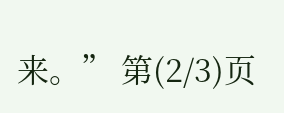来。” 第(2/3)页